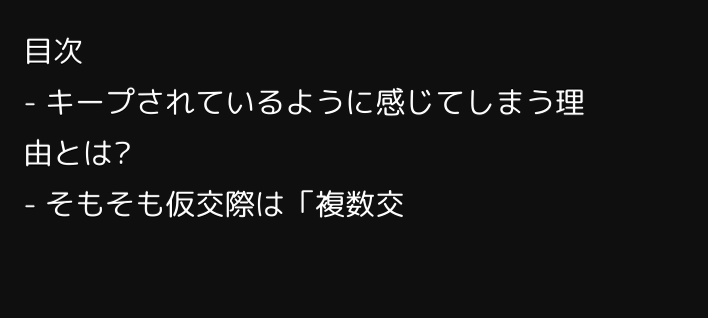目次
- キープされているように感じてしまう理由とは?
- そもそも仮交際は「複数交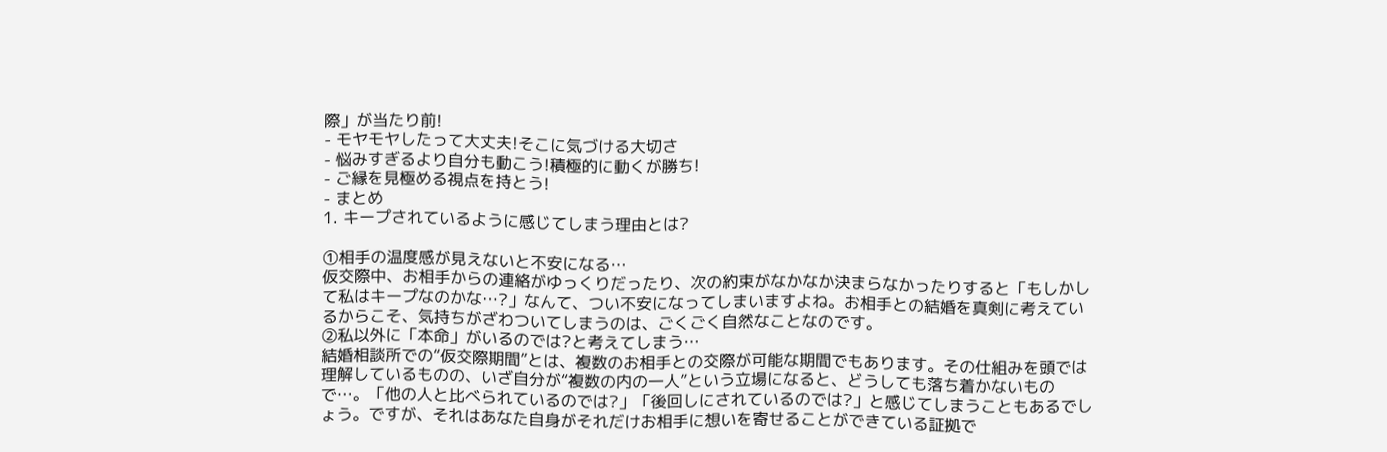際」が当たり前!
- モヤモヤしたって大丈夫!そこに気づける大切さ
- 悩みすぎるより自分も動こう!積極的に動くが勝ち!
- ご縁を見極める視点を持とう!
- まとめ
1. キープされているように感じてしまう理由とは?

①相手の温度感が見えないと不安になる…
仮交際中、お相手からの連絡がゆっくりだったり、次の約束がなかなか決まらなかったりすると「もしかして私はキープなのかな…?」なんて、つい不安になってしまいますよね。お相手との結婚を真剣に考えているからこそ、気持ちがざわついてしまうのは、ごくごく自然なことなのです。
②私以外に「本命」がいるのでは?と考えてしまう…
結婚相談所での“仮交際期間”とは、複数のお相手との交際が可能な期間でもあります。その仕組みを頭では理解しているものの、いざ自分が“複数の内の一人”という立場になると、どうしても落ち着かないもので…。「他の人と比べられているのでは?」「後回しにされているのでは?」と感じてしまうこともあるでしょう。ですが、それはあなた自身がそれだけお相手に想いを寄せることができている証拠で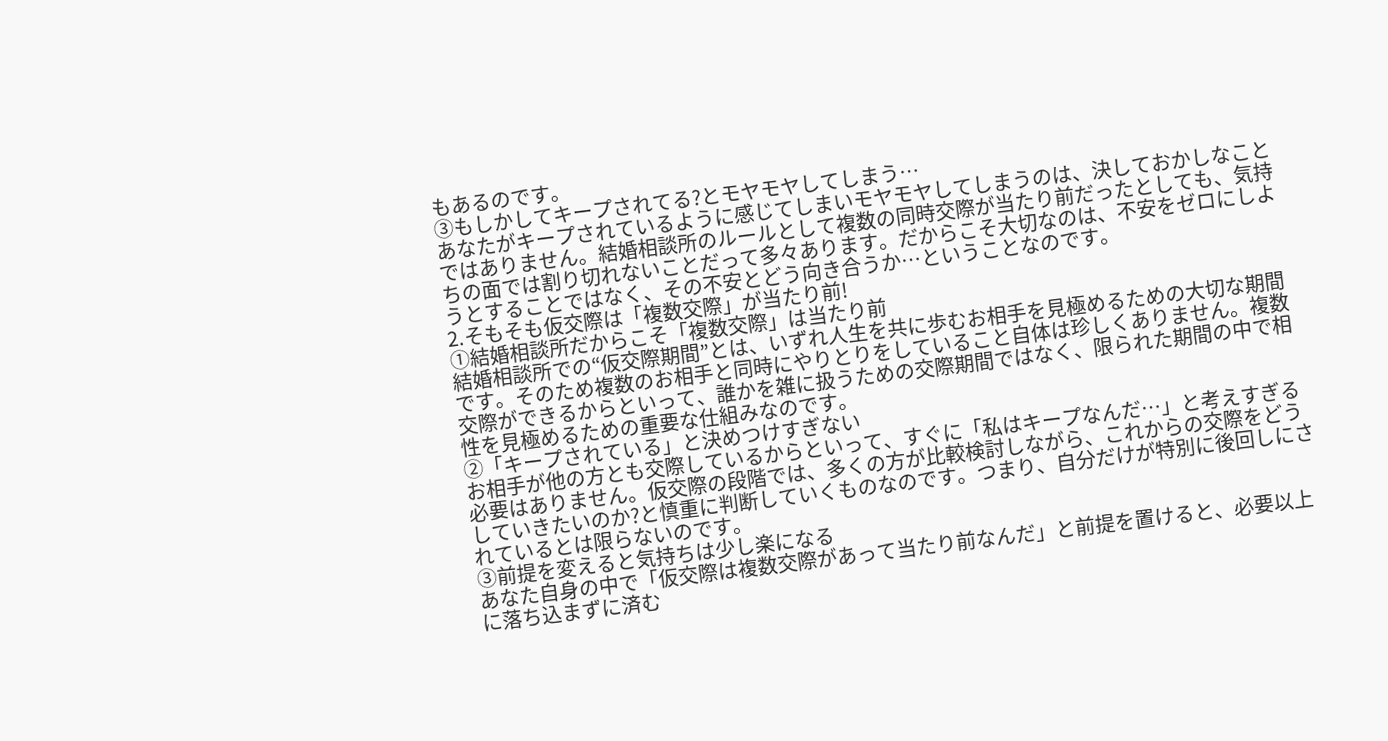もあるのです。
③もしかしてキープされてる?とモヤモヤしてしまう…
あなたがキープされているように感じてしまいモヤモヤしてしまうのは、決しておかしなことではありません。結婚相談所のルールとして複数の同時交際が当たり前だったとしても、気持ちの面では割り切れないことだって多々あります。だからこそ大切なのは、不安をゼロにしようとすることではなく、その不安とどう向き合うか…ということなのです。
2.そもそも仮交際は「複数交際」が当たり前!
①結婚相談所だからこそ「複数交際」は当たり前
結婚相談所での“仮交際期間”とは、いずれ人生を共に歩むお相手を見極めるための大切な期間です。そのため複数のお相手と同時にやりとりをしていること自体は珍しくありません。複数交際ができるからといって、誰かを雑に扱うための交際期間ではなく、限られた期間の中で相性を見極めるための重要な仕組みなのです。
②「キープされている」と決めつけすぎない
お相手が他の方とも交際しているからといって、すぐに「私はキープなんだ…」と考えすぎる必要はありません。仮交際の段階では、多くの方が比較検討しながら、これからの交際をどうしていきたいのか?と慎重に判断していくものなのです。つまり、自分だけが特別に後回しにされているとは限らないのです。
③前提を変えると気持ちは少し楽になる
あなた自身の中で「仮交際は複数交際があって当たり前なんだ」と前提を置けると、必要以上に落ち込まずに済む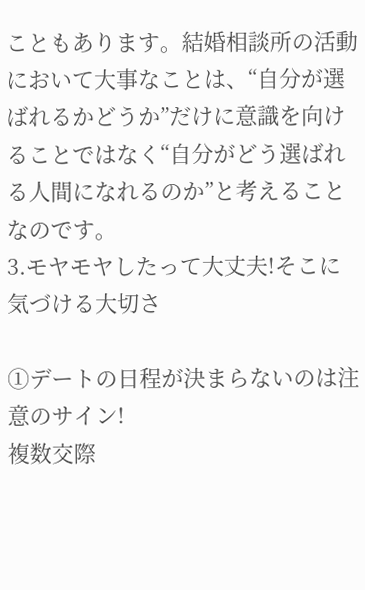こともあります。結婚相談所の活動において大事なことは、“自分が選ばれるかどうか”だけに意識を向けることではなく“自分がどう選ばれる人間になれるのか”と考えることなのです。
3.モヤモヤしたって大丈夫!そこに気づける大切さ

①デートの日程が決まらないのは注意のサイン!
複数交際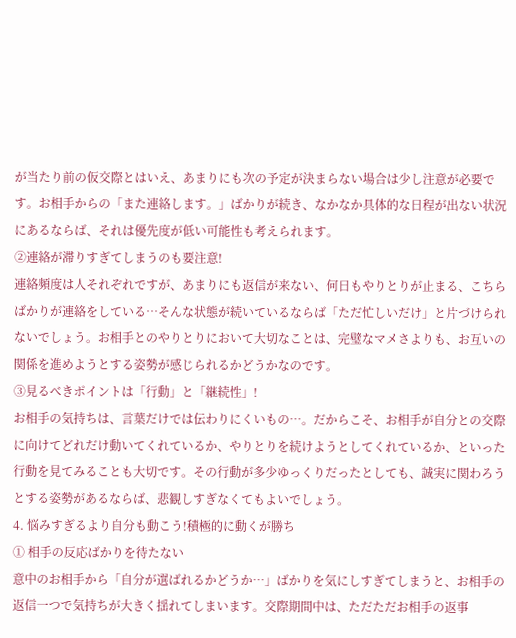が当たり前の仮交際とはいえ、あまりにも次の予定が決まらない場合は少し注意が必要です。お相手からの「また連絡します。」ばかりが続き、なかなか具体的な日程が出ない状況にあるならば、それは優先度が低い可能性も考えられます。
②連絡が滞りすぎてしまうのも要注意!
連絡頻度は人それぞれですが、あまりにも返信が来ない、何日もやりとりが止まる、こちらばかりが連絡をしている…そんな状態が続いているならば「ただ忙しいだけ」と片づけられないでしょう。お相手とのやりとりにおいて大切なことは、完璧なマメさよりも、お互いの関係を進めようとする姿勢が感じられるかどうかなのです。
③見るべきポイントは「行動」と「継続性」!
お相手の気持ちは、言葉だけでは伝わりにくいもの…。だからこそ、お相手が自分との交際に向けてどれだけ動いてくれているか、やりとりを続けようとしてくれているか、といった行動を見てみることも大切です。その行動が多少ゆっくりだったとしても、誠実に関わろうとする姿勢があるならば、悲観しすぎなくてもよいでしょう。
4. 悩みすぎるより自分も動こう!積極的に動くが勝ち
① 相手の反応ばかりを待たない
意中のお相手から「自分が選ばれるかどうか…」ばかりを気にしすぎてしまうと、お相手の返信一つで気持ちが大きく揺れてしまいます。交際期間中は、ただただお相手の返事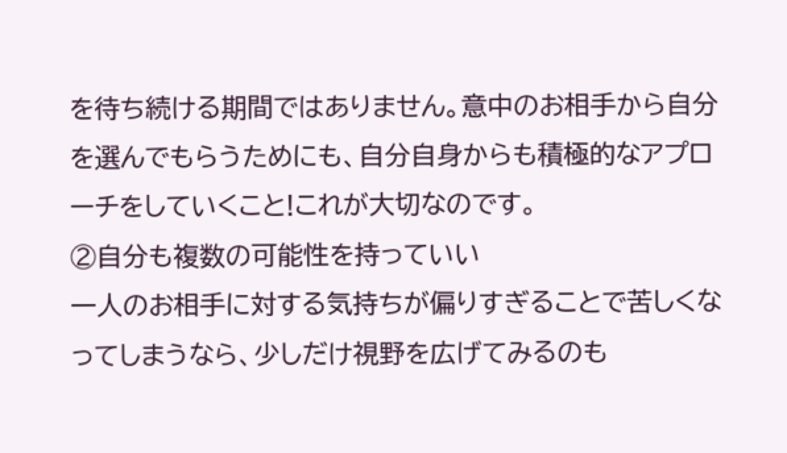を待ち続ける期間ではありません。意中のお相手から自分を選んでもらうためにも、自分自身からも積極的なアプローチをしていくこと!これが大切なのです。
②自分も複数の可能性を持っていい
一人のお相手に対する気持ちが偏りすぎることで苦しくなってしまうなら、少しだけ視野を広げてみるのも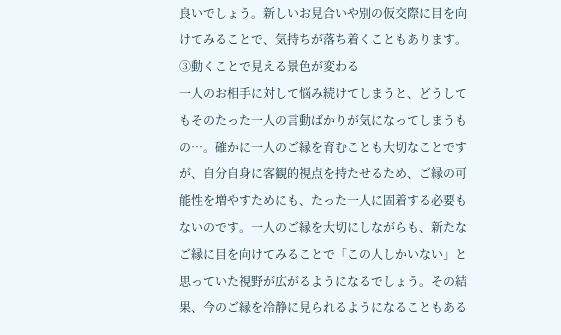良いでしょう。新しいお見合いや別の仮交際に目を向けてみることで、気持ちが落ち着くこともあります。
③動くことで見える景色が変わる
一人のお相手に対して悩み続けてしまうと、どうしてもそのたった一人の言動ばかりが気になってしまうもの…。確かに一人のご縁を育むことも大切なことですが、自分自身に客観的視点を持たせるため、ご縁の可能性を増やすためにも、たった一人に固着する必要もないのです。一人のご縁を大切にしながらも、新たなご縁に目を向けてみることで「この人しかいない」と思っていた視野が広がるようになるでしょう。その結果、今のご縁を冷静に見られるようになることもある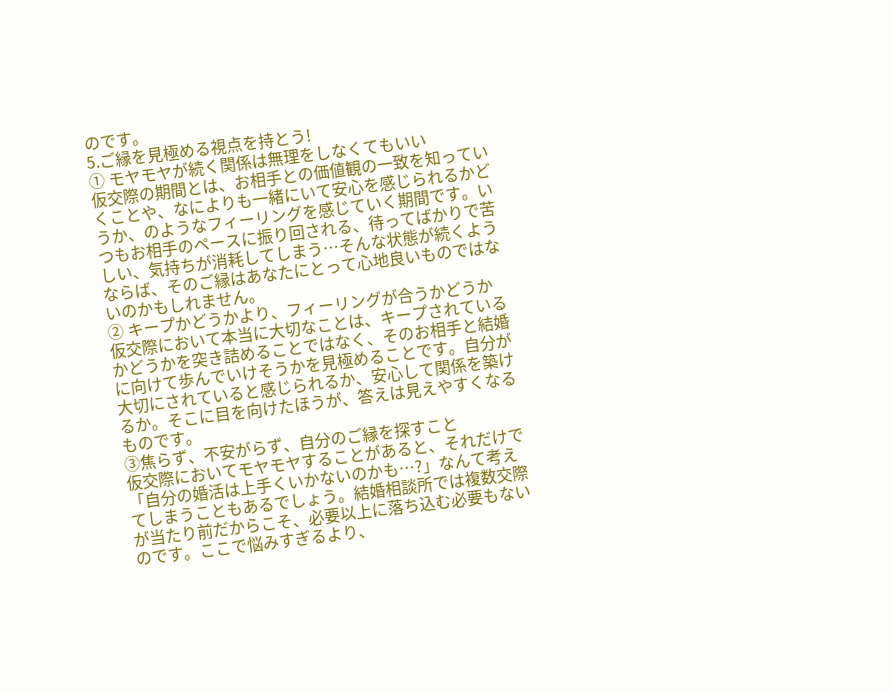のです。
5.ご縁を見極める視点を持とう!
① モヤモヤが続く関係は無理をしなくてもいい
仮交際の期間とは、お相手との価値観の一致を知っていくことや、なによりも一緒にいて安心を感じられるかどうか、のようなフィーリングを感じていく期間です。いつもお相手のペースに振り回される、待ってばかりで苦しい、気持ちが消耗してしまう…そんな状態が続くようならば、そのご縁はあなたにとって心地良いものではないのかもしれません。
② キープかどうかより、フィーリングが合うかどうか
仮交際において本当に大切なことは、キープされているかどうかを突き詰めることではなく、そのお相手と結婚に向けて歩んでいけそうかを見極めることです。自分が大切にされていると感じられるか、安心して関係を築けるか。そこに目を向けたほうが、答えは見えやすくなるものです。
③焦らず、不安がらず、自分のご縁を探すこと
仮交際においてモヤモヤすることがあると、それだけで「自分の婚活は上手くいかないのかも…?」なんて考えてしまうこともあるでしょう。結婚相談所では複数交際が当たり前だからこそ、必要以上に落ち込む必要もないのです。ここで悩みすぎるより、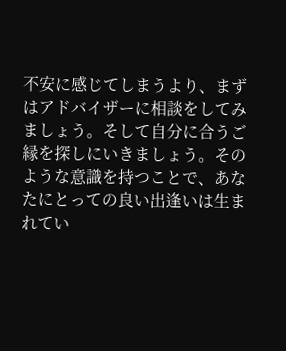不安に感じてしまうより、まずはアドバイザーに相談をしてみましょう。そして自分に合うご縁を探しにいきましょう。そのような意識を持つことで、あなたにとっての良い出逢いは生まれてい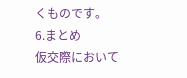くものです。
6.まとめ
仮交際において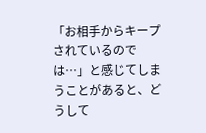「お相手からキープされているのでは…」と感じてしまうことがあると、どうして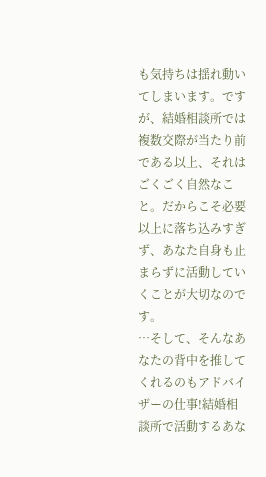も気持ちは揺れ動いてしまいます。ですが、結婚相談所では複数交際が当たり前である以上、それはごくごく自然なこと。だからこそ必要以上に落ち込みすぎず、あなた自身も止まらずに活動していくことが大切なのです。
…そして、そんなあなたの背中を推してくれるのもアドバイザーの仕事!結婚相談所で活動するあな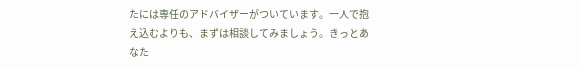たには専任のアドバイザーがついています。一人で抱え込むよりも、まずは相談してみましょう。きっとあなた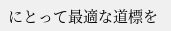にとって最適な道標を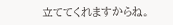立ててくれますからね。